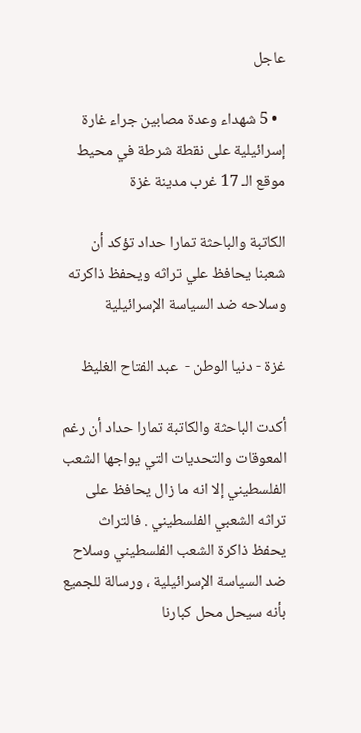عاجل

  • 5 شهداء وعدة مصابين جراء غارة إسرائيلية على نقطة شرطة في محيط موقع الـ 17 غرب مدينة غزة

الكاتبة والباحثة تمارا حداد تؤكد أن شعبنا يحافظ علي تراثه ويحفظ ذاكرته وسلاحه ضد السياسة الإسرائيلية

غزة - دنيا الوطن -  عبد الفتاح الغليظ

أكدت الباحثة والكاتبة تمارا حداد أن رغم المعوقات والتحديات التي يواجها الشعب الفلسطيني إلا انه ما زال يحافظ على تراثه الشعبي الفلسطيني . فالتراث يحفظ ذاكرة الشعب الفلسطيني وسلاح ضد السياسة الإسرائيلية ، ورسالة للجميع بأنه سيحل محل كبارنا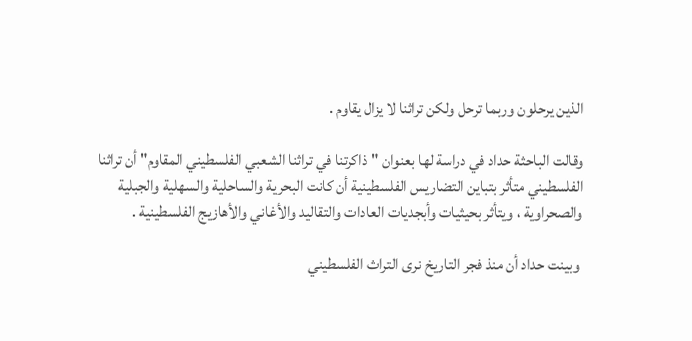الذين يرحلون وربما ترحل ولكن تراثنا لا يزال يقاوم .

وقالت الباحثة حداد في دراسة لها بعنوان "ذاكرتنا في تراثنا الشعبي الفلسطيني المقاوم" أن تراثنا الفلسطيني متأثر بتباين التضاريس الفلسطينية أن كانت البحرية والساحلية والسهلية والجبلية والصحراوية ، ويتأثر بحيثيات وأبجديات العادات والتقاليد والأغاني والأهازيج الفلسطينية .

 وبينت حداد أن منذ فجر التاريخ نرى التراث الفلسطيني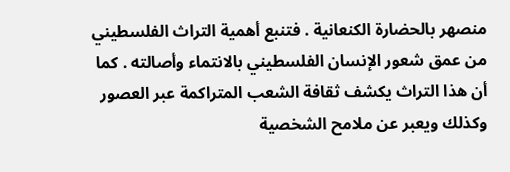منصهر بالحضارة الكنعانية . فتنبع أهمية التراث الفلسطيني من عمق شعور الإنسان الفلسطيني بالانتماء وأصالته . كما أن هذا التراث يكشف ثقافة الشعب المتراكمة عبر العصور وكذلك ويعبر عن ملامح الشخصية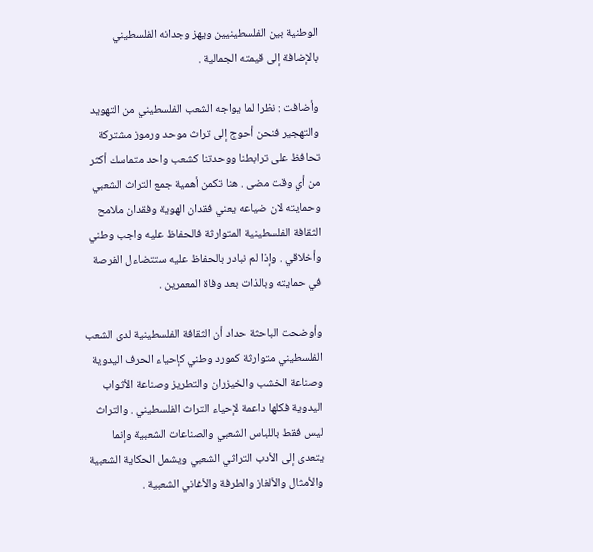الوطنية بين الفلسطينيين ويهز وجدانه الفلسطيني بالإضافة إلى قيمته الجمالية .

وأضافت : نظرا لما يواجه الشعب الفلسطيني من التهويد والتهجير فنحن أحوج إلى تراث موحد ورموز مشتركة تحافظ على ترابطنا ووحدتنا كشعب واحد متماسك أكثر من أي وقت مضى . هنا تكمن أهمية جمع التراث الشعبي وحمايته لان ضياعه يعني فقدان الهوية وفقدان ملامح الثقافة الفلسطينية المتوارثة فالحفاظ عليه واجب وطني وأخلاقي . وإذا لم نبادر بالحفاظ عليه ستتضاءل الفرصة في حمايته وبالذات بعد وفاة المعمرين .

وأوضحت الباحثة حداد أن الثقافة الفلسطينية لدى الشعب الفلسطيني متوارثة كمورد وطني كإحياء الحرف اليدوية وصناعة الخشب والخيزران والتطريز وصناعة الأثواب اليدوية فكلها داعمة لإحياء التراث الفلسطيني . والتراث ليس فقط باللباس الشعبي والصناعات الشعبية وإنما يتعدى إلى الأدب التراثي الشعبي ويشمل الحكاية الشعبية والأمثال والألغاز والطرفة والأغاني الشعبية .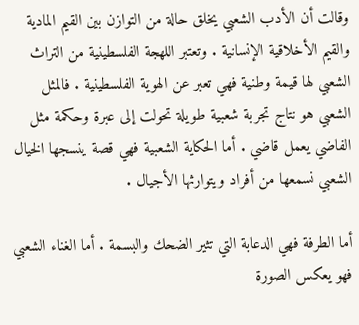وقالت أن الأدب الشعبي يخلق حالة من التوازن بين القيم المادية والقيم الأخلاقية الإنسانية . وتعتبر اللهجة الفلسطينية من التراث الشعبي لها قيمة وطنية فهي تعبر عن الهوية الفلسطينية . فالمثل الشعبي هو نتاج تجربة شعبية طويلة تحولت إلى عبرة وحكمة مثل الفاضي يعمل قاضي . أما الحكاية الشعبية فهي قصة ينسجها الخيال الشعبي نسمعها من أفراد ويتوارثها الأجيال .

أما الطرفة فهي الدعابة التي تثير الضحك والبسمة . أما الغناء الشعبي فهو يعكس الصورة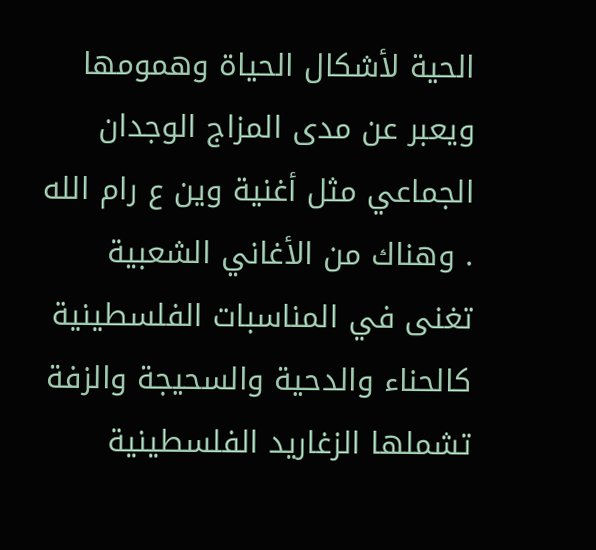الحية لأشكال الحياة وهمومها ويعبر عن مدى المزاج الوجدان الجماعي مثل أغنية وين ع رام الله . وهناك من الأغاني الشعبية تغنى في المناسبات الفلسطينية كالحناء والدحية والسحيجة والزفة تشملها الزغاريد الفلسطينية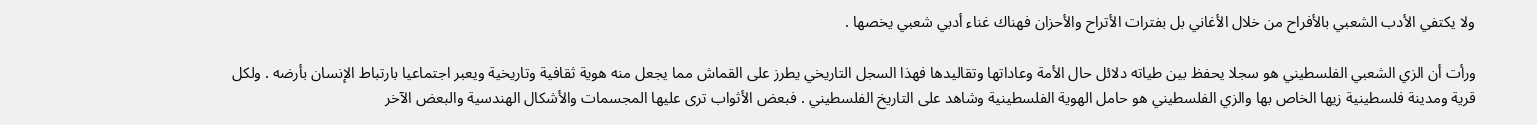ولا يكتفي الأدب الشعبي بالأفراح من خلال الأغاني بل بفترات الأتراح والأحزان فهناك غناء أدبي شعبي يخصها .

ورأت أن الزي الشعبي الفلسطيني هو سجلا يحفظ بين طياته دلائل حال الأمة وعاداتها وتقاليدها فهذا السجل التاريخي يطرز على القماش مما يجعل منه هوية ثقافية وتاريخية ويعبر اجتماعيا بارتباط الإنسان بأرضه . ولكل قرية ومدينة فلسطينية زيها الخاص بها والزي الفلسطيني هو حامل الهوية الفلسطينية وشاهد على التاريخ الفلسطيني . فبعض الأثواب ترى عليها المجسمات والأشكال الهندسية والبعض الآخر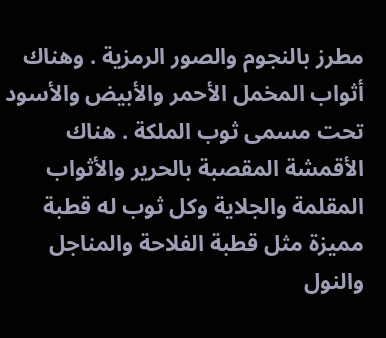مطرز بالنجوم والصور الرمزية . وهناك أثواب المخمل الأحمر والأبيض والأسود تحت مسمى ثوب الملكة . هناك الأقمشة المقصبة بالحرير والأثواب المقلمة والجلاية وكل ثوب له قطبة مميزة مثل قطبة الفلاحة والمناجل والنول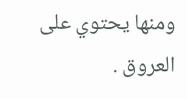ومنها يحتوي على العروق .